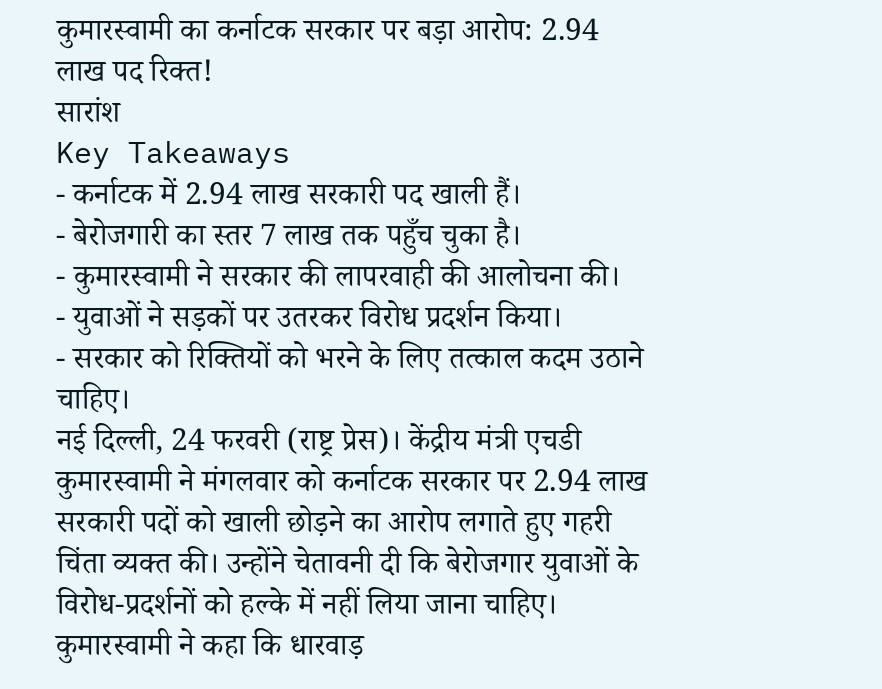कुमारस्वामी का कर्नाटक सरकार पर बड़ा आरोप: 2.94 लाख पद रिक्त!
सारांश
Key Takeaways
- कर्नाटक में 2.94 लाख सरकारी पद खाली हैं।
- बेरोजगारी का स्तर 7 लाख तक पहुँच चुका है।
- कुमारस्वामी ने सरकार की लापरवाही की आलोचना की।
- युवाओं ने सड़कों पर उतरकर विरोध प्रदर्शन किया।
- सरकार को रिक्तियों को भरने के लिए तत्काल कदम उठाने चाहिए।
नई दिल्ली, 24 फरवरी (राष्ट्र प्रेस)। केंद्रीय मंत्री एचडी कुमारस्वामी ने मंगलवार को कर्नाटक सरकार पर 2.94 लाख सरकारी पदों को खाली छोड़ने का आरोप लगाते हुए गहरी चिंता व्यक्त की। उन्होंने चेतावनी दी कि बेरोजगार युवाओं के विरोध-प्रदर्शनों को हल्के में नहीं लिया जाना चाहिए।
कुमारस्वामी ने कहा कि धारवाड़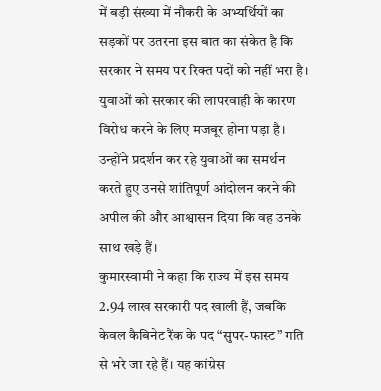में बड़ी संख्या में नौकरी के अभ्यर्थियों का सड़कों पर उतरना इस बात का संकेत है कि सरकार ने समय पर रिक्त पदों को नहीं भरा है। युवाओं को सरकार की लापरवाही के कारण विरोध करने के लिए मजबूर होना पड़ा है।
उन्होंने प्रदर्शन कर रहे युवाओं का समर्थन करते हुए उनसे शांतिपूर्ण आंदोलन करने की अपील की और आश्वासन दिया कि वह उनके साथ खड़े हैं।
कुमारस्वामी ने कहा कि राज्य में इस समय 2.94 लाख सरकारी पद खाली हैं, जबकि केवल कैबिनेट रैंक के पद “सुपर-फास्ट” गति से भरे जा रहे हैं। यह कांग्रेस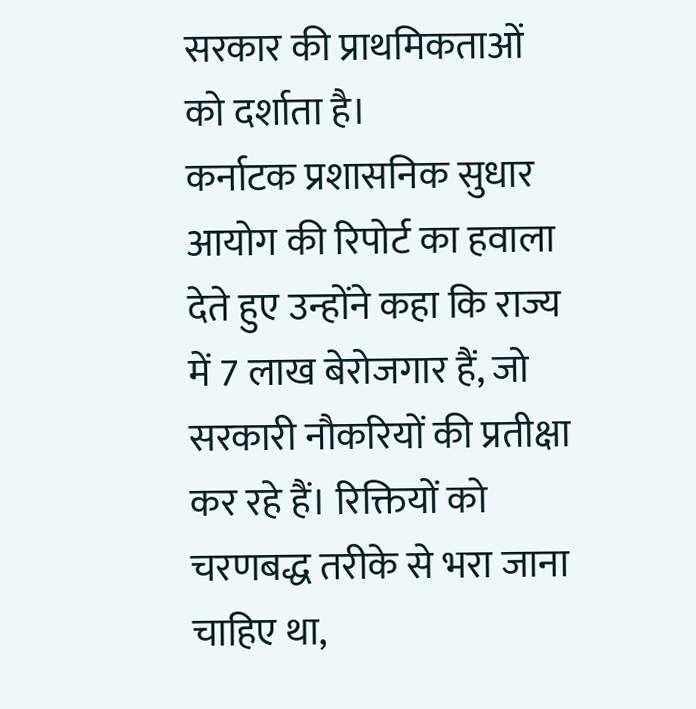सरकार की प्राथमिकताओं को दर्शाता है।
कर्नाटक प्रशासनिक सुधार आयोग की रिपोर्ट का हवाला देते हुए उन्होंने कहा कि राज्य में 7 लाख बेरोजगार हैं, जो सरकारी नौकरियों की प्रतीक्षा कर रहे हैं। रिक्तियों को चरणबद्ध तरीके से भरा जाना चाहिए था,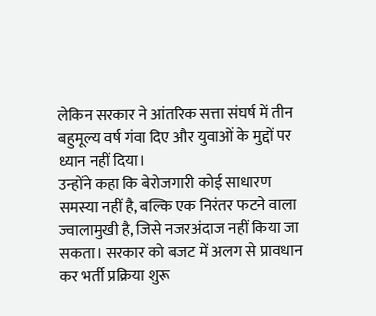लेकिन सरकार ने आंतरिक सत्ता संघर्ष में तीन बहुमूल्य वर्ष गंवा दिए और युवाओं के मुद्दों पर ध्यान नहीं दिया।
उन्होंने कहा कि बेरोजगारी कोई साधारण समस्या नहीं है, बल्कि एक निरंतर फटने वाला ज्वालामुखी है, जिसे नजरअंदाज नहीं किया जा सकता। सरकार को बजट में अलग से प्रावधान कर भर्ती प्रक्रिया शुरू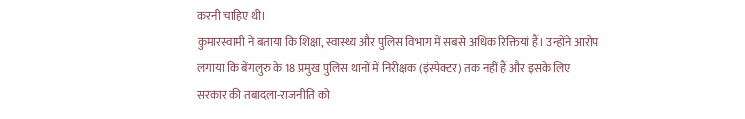करनी चाहिए थी।
कुमारस्वामी ने बताया कि शिक्षा, स्वास्थ्य और पुलिस विभाग में सबसे अधिक रिक्तियां हैं। उन्होंने आरोप लगाया कि बेंगलुरु के 18 प्रमुख पुलिस थानों में निरीक्षक (इंस्पेक्टर) तक नहीं हैं और इसके लिए सरकार की तबादला-राजनीति को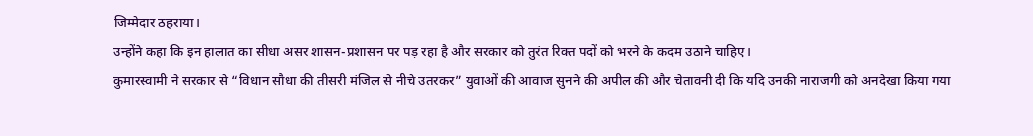जिम्मेदार ठहराया।
उन्होंने कहा कि इन हालात का सीधा असर शासन-प्रशासन पर पड़ रहा है और सरकार को तुरंत रिक्त पदों को भरने के कदम उठाने चाहिए।
कुमारस्वामी ने सरकार से “विधान सौधा की तीसरी मंजिल से नीचे उतरकर” युवाओं की आवाज सुनने की अपील की और चेतावनी दी कि यदि उनकी नाराजगी को अनदेखा किया गया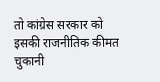तो कांग्रेस सरकार को इसकी राजनीतिक कीमत चुकानी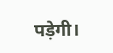पड़ेगी।